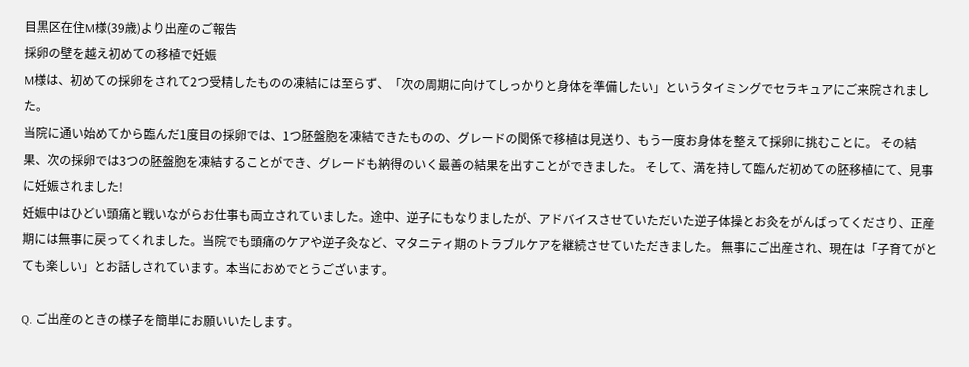目黒区在住M様(39歳)より出産のご報告
採卵の壁を越え初めての移植で妊娠
M様は、初めての採卵をされて2つ受精したものの凍結には至らず、「次の周期に向けてしっかりと身体を準備したい」というタイミングでセラキュアにご来院されました。
当院に通い始めてから臨んだ1度目の採卵では、1つ胚盤胞を凍結できたものの、グレードの関係で移植は見送り、もう一度お身体を整えて採卵に挑むことに。 その結果、次の採卵では3つの胚盤胞を凍結することができ、グレードも納得のいく最善の結果を出すことができました。 そして、満を持して臨んだ初めての胚移植にて、見事に妊娠されました!
妊娠中はひどい頭痛と戦いながらお仕事も両立されていました。途中、逆子にもなりましたが、アドバイスさせていただいた逆子体操とお灸をがんばってくださり、正産期には無事に戻ってくれました。当院でも頭痛のケアや逆子灸など、マタニティ期のトラブルケアを継続させていただきました。 無事にご出産され、現在は「子育てがとても楽しい」とお話しされています。本当におめでとうございます。

Q. ご出産のときの様子を簡単にお願いいたします。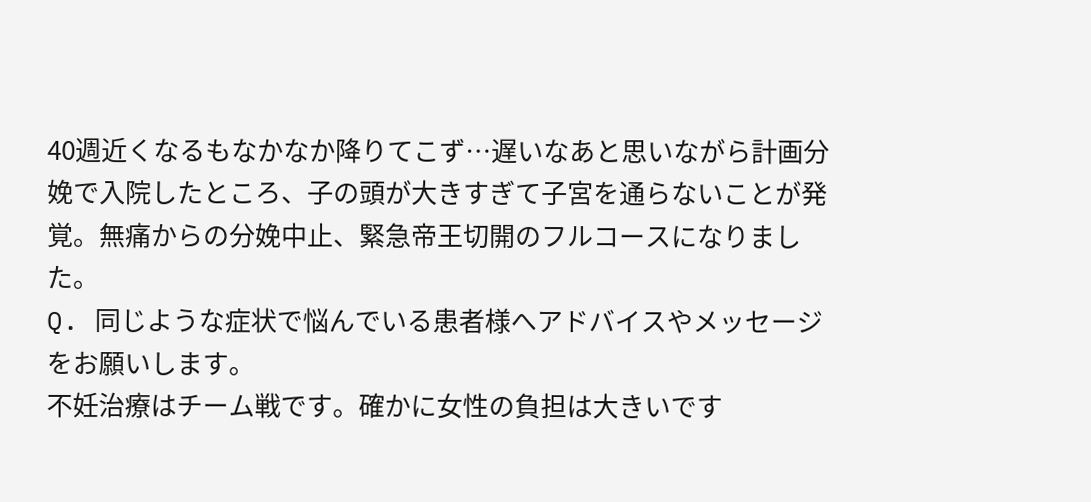40週近くなるもなかなか降りてこず…遅いなあと思いながら計画分娩で入院したところ、子の頭が大きすぎて子宮を通らないことが発覚。無痛からの分娩中止、緊急帝王切開のフルコースになりました。
Q. 同じような症状で悩んでいる患者様へアドバイスやメッセージをお願いします。
不妊治療はチーム戦です。確かに女性の負担は大きいです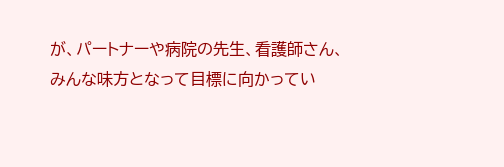が、パートナーや病院の先生、看護師さん、みんな味方となって目標に向かってい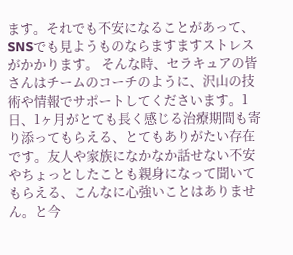ます。それでも不安になることがあって、SNSでも見ようものならますますストレスがかかります。 そんな時、セラキュアの皆さんはチームのコーチのように、沢山の技術や情報でサポートしてくださいます。1日、1ヶ月がとても長く感じる治療期間も寄り添ってもらえる、とてもありがたい存在です。友人や家族になかなか話せない不安やちょっとしたことも親身になって聞いてもらえる、こんなに心強いことはありません。と今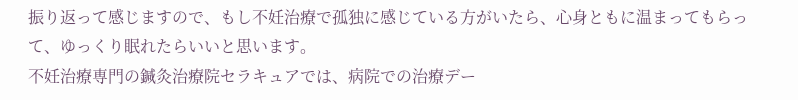振り返って感じますので、もし不妊治療で孤独に感じている方がいたら、心身ともに温まってもらって、ゆっくり眠れたらいいと思います。
不妊治療専門の鍼灸治療院セラキュアでは、病院での治療デー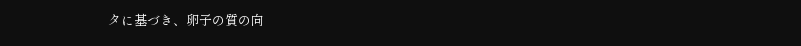タに基づき、卵子の質の向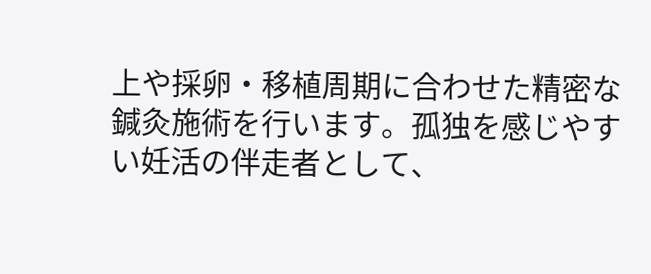上や採卵・移植周期に合わせた精密な鍼灸施術を行います。孤独を感じやすい妊活の伴走者として、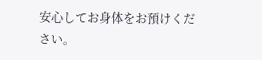安心してお身体をお預けください。